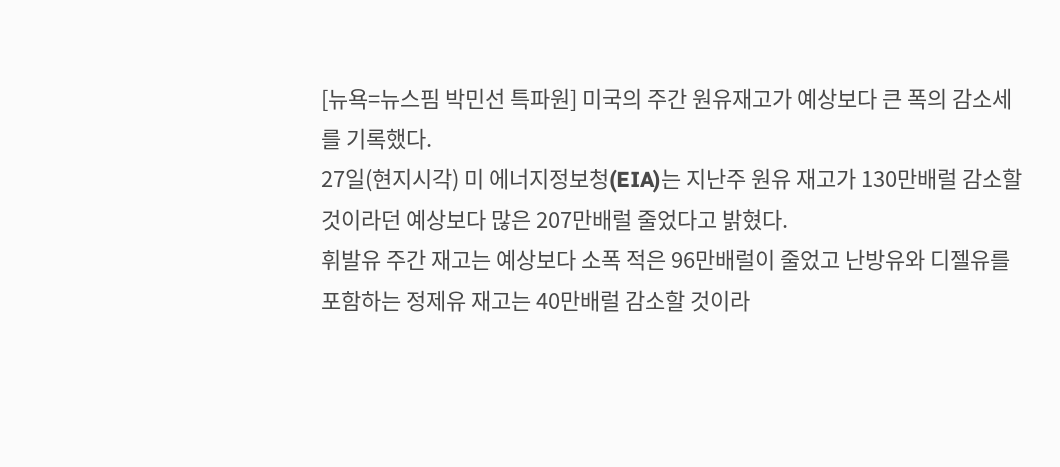[뉴욕=뉴스핌 박민선 특파원] 미국의 주간 원유재고가 예상보다 큰 폭의 감소세를 기록했다.
27일(현지시각) 미 에너지정보청(EIA)는 지난주 원유 재고가 130만배럴 감소할 것이라던 예상보다 많은 207만배럴 줄었다고 밝혔다.
휘발유 주간 재고는 예상보다 소폭 적은 96만배럴이 줄었고 난방유와 디젤유를 포함하는 정제유 재고는 40만배럴 감소할 것이라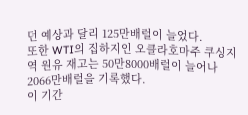던 예상과 달리 125만배럴이 늘었다.
또한 WTI의 집하지인 오클라호마주 쿠싱지역 원유 재고는 50만8000배럴이 늘어나 2066만배럴을 기록했다.
이 기간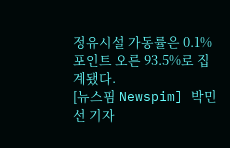정유시설 가동률은 0.1%포인트 오른 93.5%로 집계됐다.
[뉴스핌 Newspim] 박민선 기자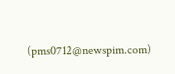(pms0712@newspim.com)